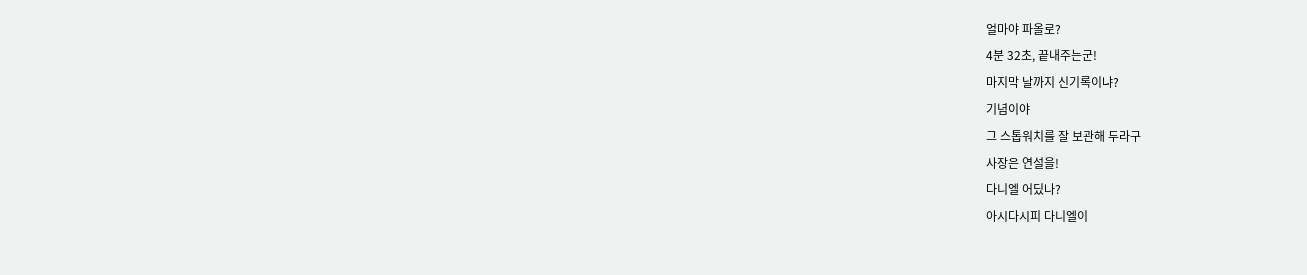얼마야 파올로?
4분 32초, 끝내주는군!
마지막 날까지 신기록이냐?
기념이야
그 스톱워치를 잘 보관해 두라구
사장은 연설을!
다니엘 어딨나?
아시다시피 다니엘이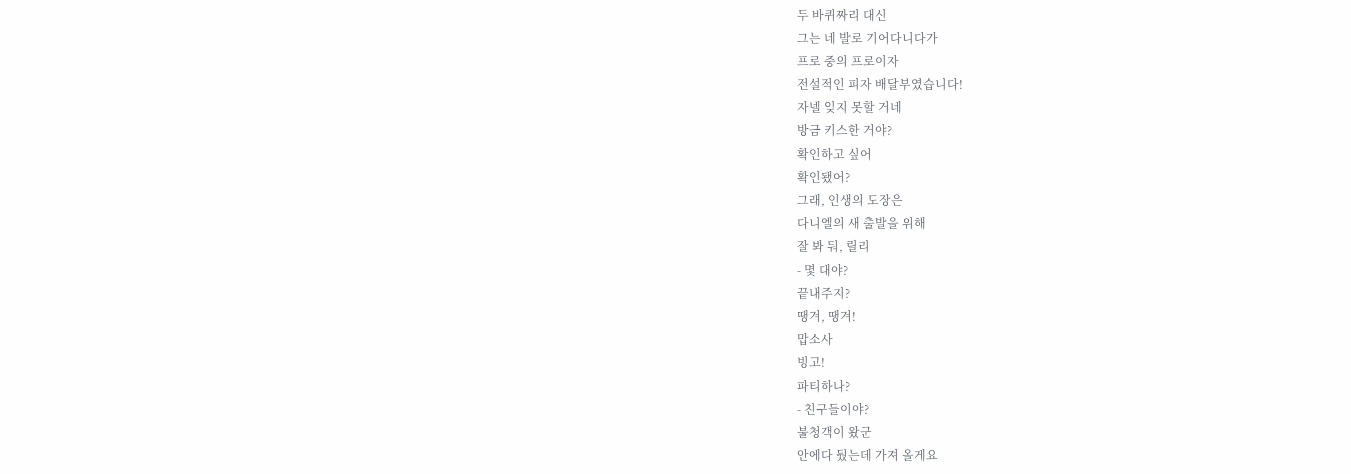두 바퀴짜리 대신
그는 네 발로 기어다니다가
프로 중의 프로이자
전설적인 피자 배달부였습니다!
자넬 잊지 못할 거네
방금 키스한 거야?
확인하고 싶어
확인됐어?
그래, 인생의 도장은
다니엘의 새 출발을 위해
잘 봐 둬, 릴리
- 몇 대야?
끝내주지?
땡겨, 땡겨!
맙소사
빙고!
파티하나?
- 친구들이야?
불청객이 왔군
안에다 뒀는데 가져 올게요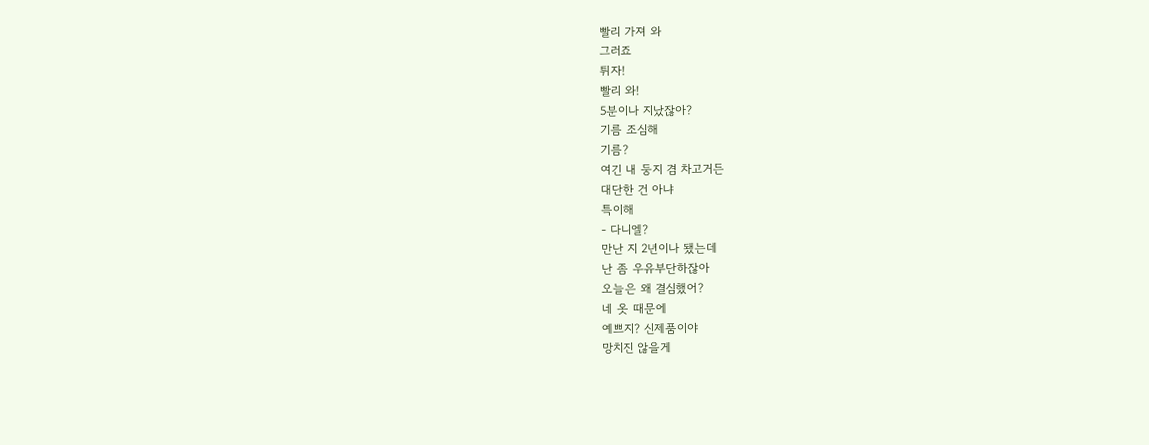빨리 가져 와
그러죠
튀자!
빨리 와!
5분이나 지났잖아?
기름 조심해
기름?
여긴 내 둥지 겸 차고거든
대단한 건 아냐
특이해
- 다니엘?
만난 지 2년이나 됐는데
난 좀 우유부단하잖아
오늘은 왜 결심했어?
네 옷 때문에
예쁘지? 신제품이야
망치진 않을게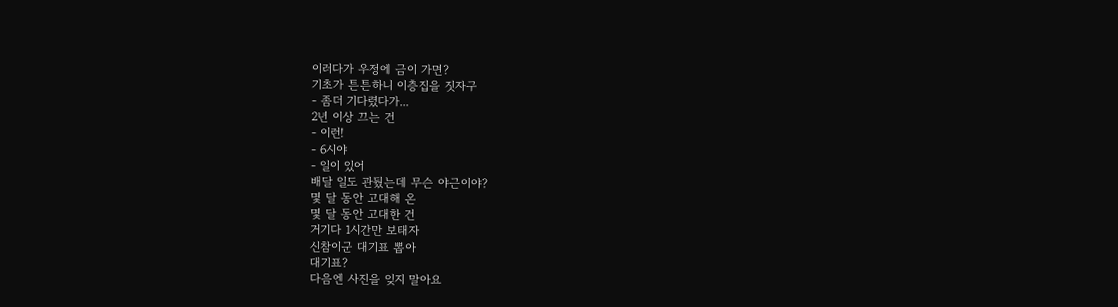이러다가 우정에 금이 가면?
기초가 튼튼하니 이층집을 짓자구
- 좀더 기다렸다가...
2년 이상 끄는 건
- 이런!
- 6시야
- 일이 있어
배달 일도 관뒀는데 무슨 야근이야?
몇 달 동안 고대해 온
몇 달 동안 고대한 건
거기다 1시간만 보태자
신참이군 대기표 뽑아
대기표?
다음엔 사진을 잊지 말아요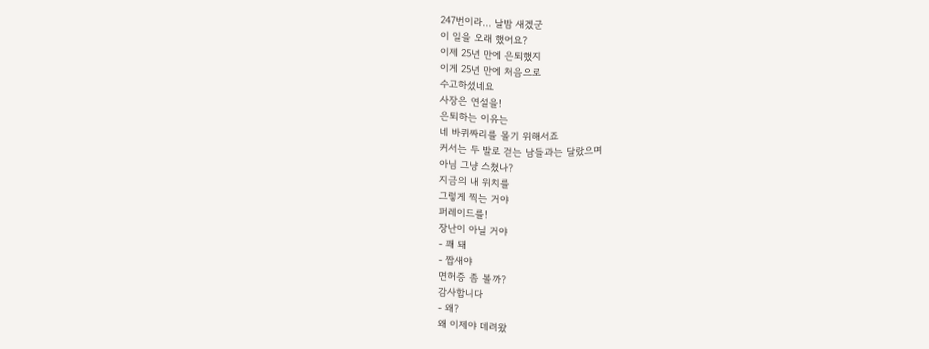247번이라... 날밤 새겠군
이 일을 오래 했어요?
이제 25년 만에 은퇴했지
이게 25년 만에 처음으로
수고하셨네요
사장은 연설을!
은퇴하는 이유는
네 바퀴짜리를 몰기 위해서죠
커서는 두 발로 걷는 남들과는 달랐으며
아님 그냥 스쳤나?
지금의 내 위치를
그렇게 찍는 거야
퍼레이드를!
장난이 아닐 거야
- 꽤 돼
- 짭새야
면허증 좀 볼까?
감사합니다
- 왜?
왜 이제야 데려왔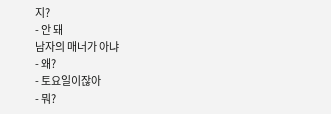지?
- 안 돼
남자의 매너가 아냐
- 왜?
- 토요일이잖아
- 뭐?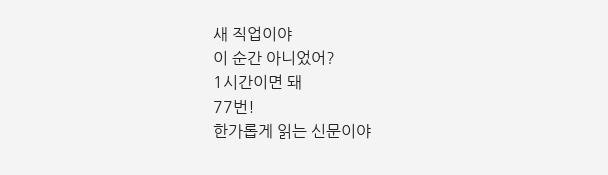새 직업이야
이 순간 아니었어?
1시간이면 돼
77번!
한가롭게 읽는 신문이야